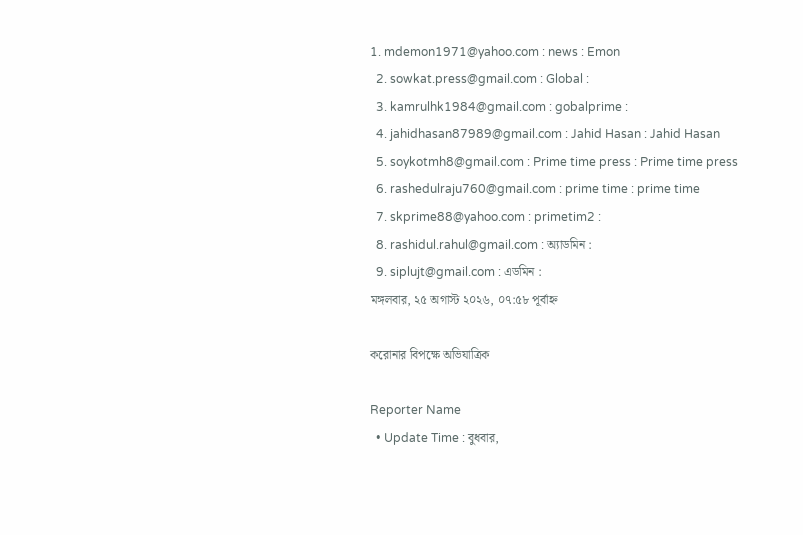1. mdemon1971@yahoo.com : news : Emon
  2. sowkat.press@gmail.com : Global :
  3. kamrulhk1984@gmail.com : gobalprime :
  4. jahidhasan87989@gmail.com : Jahid Hasan : Jahid Hasan
  5. soykotmh8@gmail.com : Prime time press : Prime time press
  6. rashedulraju760@gmail.com : prime time : prime time
  7. skprime88@yahoo.com : primetim2 :
  8. rashidul.rahul@gmail.com : অ্যাডমিন :
  9. siplujt@gmail.com : এডমিন :
মঙ্গলবার, ২৫ অগাস্ট ২০২৬, ০৭:৫৮ পূর্বাহ্ন

করোনার বিপক্ষে অভিযাত্রিক

Reporter Name
  • Update Time : বুধবার,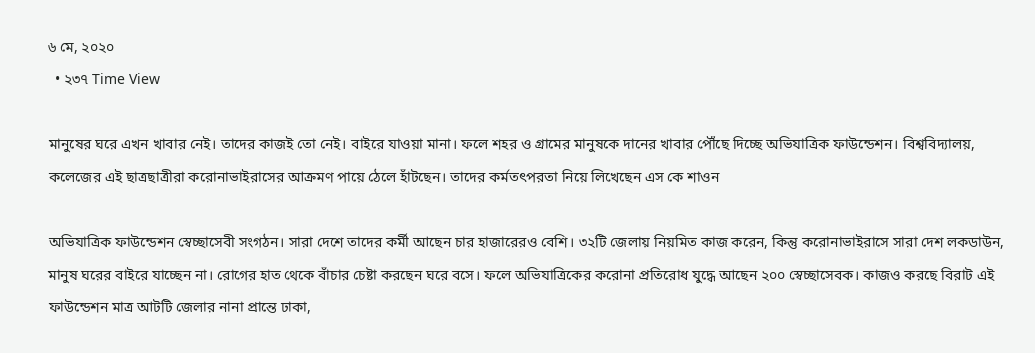৬ মে, ২০২০
  • ২৩৭ Time View

মানুষের ঘরে এখন খাবার নেই। তাদের কাজই তো নেই। বাইরে যাওয়া মানা। ফলে শহর ও গ্রামের মানুষকে দানের খাবার পৌঁছে দিচ্ছে অভিযাত্রিক ফাউন্ডেশন। বিশ্ববিদ্যালয়, কলেজের এই ছাত্রছাত্রীরা করোনাভাইরাসের আক্রমণ পায়ে ঠেলে হাঁটছেন। তাদের কর্মতৎপরতা নিয়ে লিখেছেন এস কে শাওন

অভিযাত্রিক ফাউন্ডেশন স্বেচ্ছাসেবী সংগঠন। সারা দেশে তাদের কর্মী আছেন চার হাজারেরও বেশি। ৩২টি জেলায় নিয়মিত কাজ করেন, কিন্তু করোনাভাইরাসে সারা দেশ লকডাউন, মানুষ ঘরের বাইরে যাচ্ছেন না। রোগের হাত থেকে বাঁচার চেষ্টা করছেন ঘরে বসে। ফলে অভিযাত্রিকের করোনা প্রতিরোধ যুদ্ধে আছেন ২০০ স্বেচ্ছাসেবক। কাজও করছে বিরাট এই ফাউন্ডেশন মাত্র আটটি জেলার নানা প্রান্তে ঢাকা,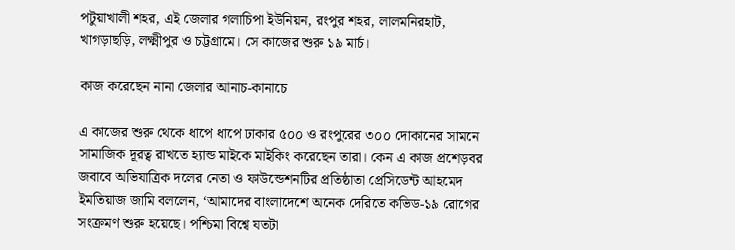পটুয়াখালী শহর, এই জেলার গলাচিপা ইউনিয়ন, রংপুর শহর, লালমনিরহাট, খাগড়াছড়ি, লক্ষ্মীপুর ও চট্টগ্রামে। সে কাজের শুরু ১৯ মার্চ।

কাজ করেছেন নানা জেলার আনাচ-কানাচে

এ কাজের শুরু থেকে ধাপে ধাপে ঢাকার ৫০০ ও রংপুরের ৩০০ দোকানের সামনে সামাজিক দূরত্ব রাখতে হ্যান্ড মাইকে মাইকিং করেছেন তারা। কেন এ কাজ প্রশেড়বর জবাবে অভিযাত্রিক দলের নেতা ও ফাউন্ডেশনটির প্রতিষ্ঠাতা প্রেসিডেন্ট আহমেদ ইমতিয়াজ জামি বললেন, ‘আমাদের বাংলাদেশে অনেক দেরিতে কভিড-১৯ রোগের সংক্রমণ শুরু হয়েছে। পশ্চিমা বিশ্বে যতটা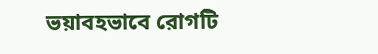ভয়াবহভাবে রোগটি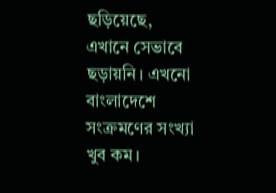ছড়িয়েছে, এখানে সেভাবে ছড়ায়নি। এখনো বাংলাদেশে সংক্রমণের সংখ্যা খুব কম।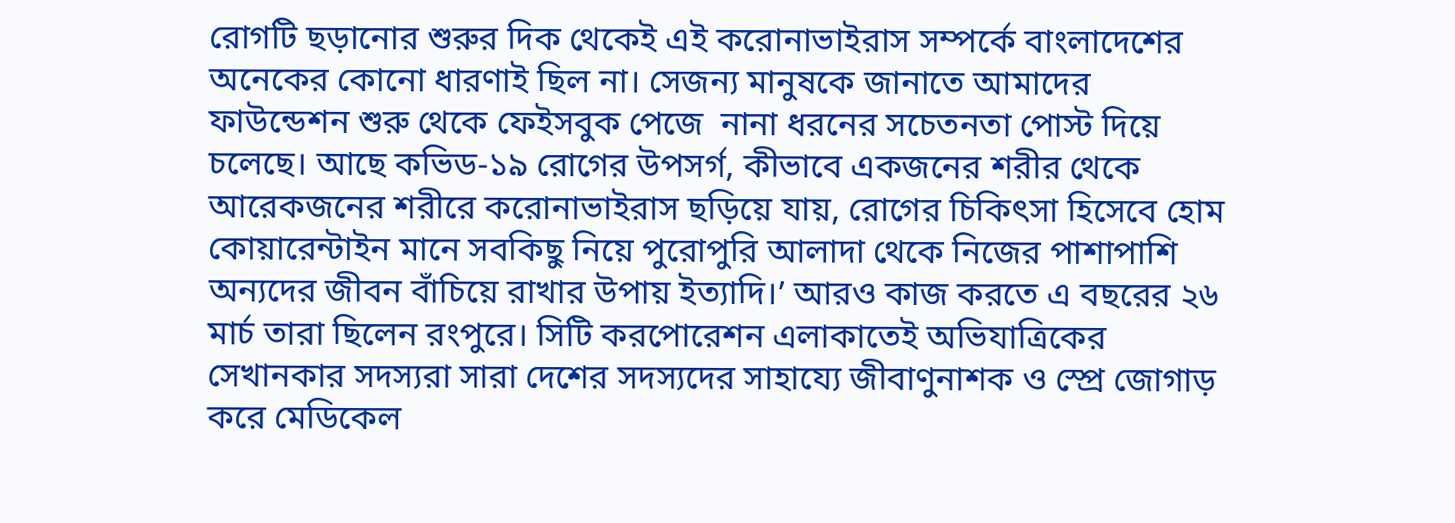রোগটি ছড়ানোর শুরুর দিক থেকেই এই করোনাভাইরাস সম্পর্কে বাংলাদেশের অনেকের কোনো ধারণাই ছিল না। সেজন্য মানুষকে জানাতে আমাদের ফাউন্ডেশন শুরু থেকে ফেইসবুক পেজে  নানা ধরনের সচেতনতা পোস্ট দিয়ে চলেছে। আছে কভিড-১৯ রোগের উপসর্গ, কীভাবে একজনের শরীর থেকে আরেকজনের শরীরে করোনাভাইরাস ছড়িয়ে যায়, রোগের চিকিৎসা হিসেবে হোম কোয়ারেন্টাইন মানে সবকিছু নিয়ে পুরোপুরি আলাদা থেকে নিজের পাশাপাশি অন্যদের জীবন বাঁচিয়ে রাখার উপায় ইত্যাদি।’ আরও কাজ করতে এ বছরের ২৬ মার্চ তারা ছিলেন রংপুরে। সিটি করপোরেশন এলাকাতেই অভিযাত্রিকের সেখানকার সদস্যরা সারা দেশের সদস্যদের সাহায্যে জীবাণুনাশক ও স্প্রে জোগাড় করে মেডিকেল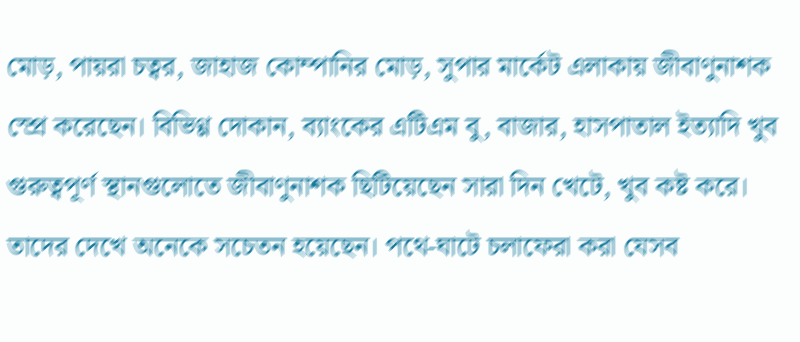মোড়, পায়রা চত্বর, জাহাজ কোম্পানির মোড়, সুপার মার্কেট এলাকায় জীবাণুনাশক স্প্রে করেছেন। বিভিণ্ণ দোকান, ব্যাংকের এটিএম বু, বাজার, হাসপাতাল ইত্যাদি খুব গুরুত্বপূর্ণ স্থানগুলোতে জীবাণুনাশক ছিটিয়েছেন সারা দিন খেটে, খুব কষ্ট করে। তাদের দেখে অনেকে সচেতন হয়েছেন। পথে-ঘাটে চলাফেরা করা যেসব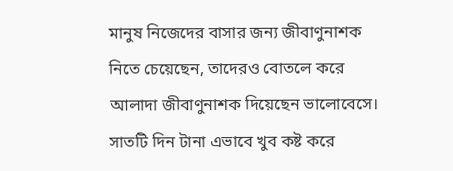মানুষ নিজেদের বাসার জন্য জীবাণুনাশক নিতে চেয়েছেন, তাদেরও বোতলে করে আলাদা জীবাণুনাশক দিয়েছেন ভালোবেসে। সাতটি দিন টানা এভাবে খুব কষ্ট করে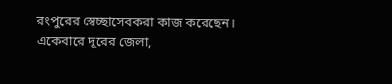রংপুরের স্বেচ্ছাসেবকরা কাজ করেছেন। একেবারে দূরের জেলা,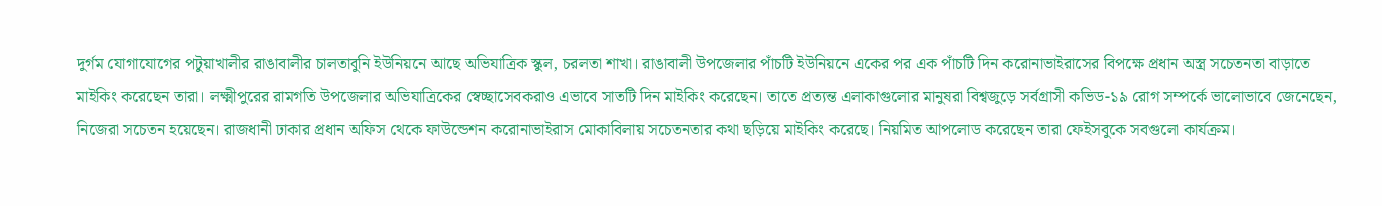দুর্গম যোগাযোগের পটুয়াখালীর রাঙাবালীর চালতাবুনি ইউনিয়নে আছে অভিযাত্রিক স্কুল, চরলতা শাখা। রাঙাবালী উপজেলার পাঁচটি ইউনিয়নে একের পর এক পাঁচটি দিন করোনাভাইরাসের বিপক্ষে প্রধান অস্ত্র সচেতনতা বাড়াতে মাইকিং করেছেন তারা। লক্ষ্মীপুরের রামগতি উপজেলার অভিযাত্রিকের স্বেচ্ছাসেবকরাও এভাবে সাতটি দিন মাইকিং করেছেন। তাতে প্রত্যন্ত এলাকাগুলোর মানুষরা বিশ্বজুড়ে সর্বগ্রাসী কভিড-১৯ রোগ সম্পর্কে ভালোভাবে জেনেছেন, নিজেরা সচেতন হয়েছেন। রাজধানী ঢাকার প্রধান অফিস থেকে ফাউন্ডেশন করোনাভাইরাস মোকাবিলায় সচেতনতার কথা ছড়িয়ে মাইকিং করেছে। নিয়মিত আপলোড করেছেন তারা ফেইসবুকে সবগুলো কার্যক্রম।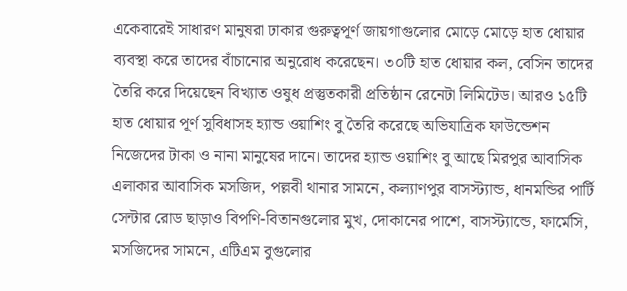একেবারেই সাধারণ মানুষরা ঢাকার গুরুত্বপূর্ণ জায়গাগুলোর মোড়ে মোড়ে হাত ধোয়ার ব্যবস্থা করে তাদের বাঁচানোর অনুরোধ করেছেন। ৩০টি হাত ধোয়ার কল, বেসিন তাদের তৈরি করে দিয়েছেন বিখ্যাত ওষুধ প্রস্তুতকারী প্রতিষ্ঠান রেনেটা লিমিটেড। আরও ১৫টি হাত ধোয়ার পূর্ণ সুবিধাসহ হ্যান্ড ওয়াশিং বু তৈরি করেছে অভিযাত্রিক ফাউন্ডেশন নিজেদের টাকা ও নানা মানুষের দানে। তাদের হ্যান্ড ওয়াশিং বু আছে মিরপুর আবাসিক এলাকার আবাসিক মসজিদ, পল্লবী থানার সামনে, কল্যাণপুর বাসস্ট্যান্ড, ধানমন্ডির পার্টি সেন্টার রোড ছাড়াও বিপণি-বিতানগুলোর মুখ, দোকানের পাশে, বাসস্ট্যান্ডে, ফার্মেসি, মসজিদের সামনে, এটিএম বুগুলোর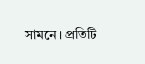সামনে। প্রতিটি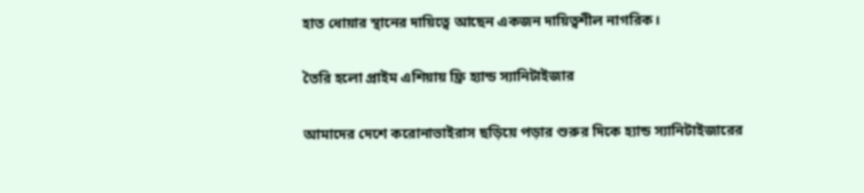হাত ধোয়ার স্থানের দায়িত্বে আছেন একজন দায়িত্বশীল নাগরিক।

তৈরি হলো প্রাইম এশিয়ায় ফ্রি হ্যান্ড স্যানিটাইজার

আমাদের দেশে করোনাভাইরাস ছড়িয়ে পড়ার শুরুর দিকে হ্যান্ড স্যানিটাইজারের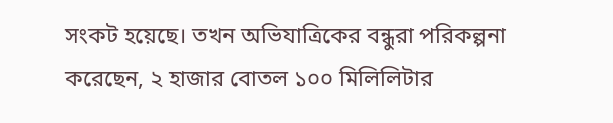সংকট হয়েছে। তখন অভিযাত্রিকের বন্ধুরা পরিকল্পনা করেছেন, ২ হাজার বোতল ১০০ মিলিলিটার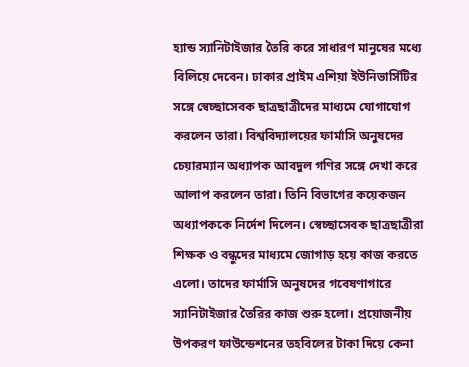হ্যান্ড স্যানিটাইজার তৈরি করে সাধারণ মানুষের মধ্যে বিলিয়ে দেবেন। ঢাকার প্রাইম এশিয়া ইউনিভার্সিটির সঙ্গে স্বেচ্ছাসেবক ছাত্রছাত্রীদের মাধ্যমে যোগাযোগ করলেন তারা। বিশ্ববিদ্যালয়ের ফার্মাসি অনুষদের চেয়ারম্যান অধ্যাপক আবদুল গণির সঙ্গে দেখা করে আলাপ করলেন তারা। তিনি বিভাগের কয়েকজন অধ্যাপককে নির্দেশ দিলেন। স্বেচ্ছাসেবক ছাত্রছাত্রীরা শিক্ষক ও বন্ধুদের মাধ্যমে জোগাড় হয়ে কাজ করতে এলো। তাদের ফার্মাসি অনুষদের গবেষণাগারে স্যানিটাইজার তৈরির কাজ শুরু হলো। প্রয়োজনীয় উপকরণ ফাউন্ডেশনের তহবিলের টাকা দিয়ে কেনা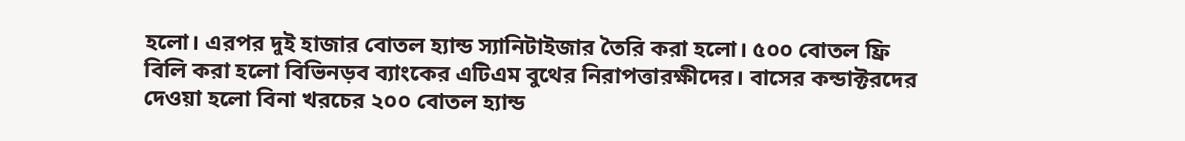হলো। এরপর দুই হাজার বোতল হ্যান্ড স্যানিটাইজার তৈরি করা হলো। ৫০০ বোতল ফ্রি বিলি করা হলো বিভিনড়ব ব্যাংকের এটিএম বুথের নিরাপত্তারক্ষীদের। বাসের কন্ডাক্টরদের দেওয়া হলো বিনা খরচের ২০০ বোতল হ্যান্ড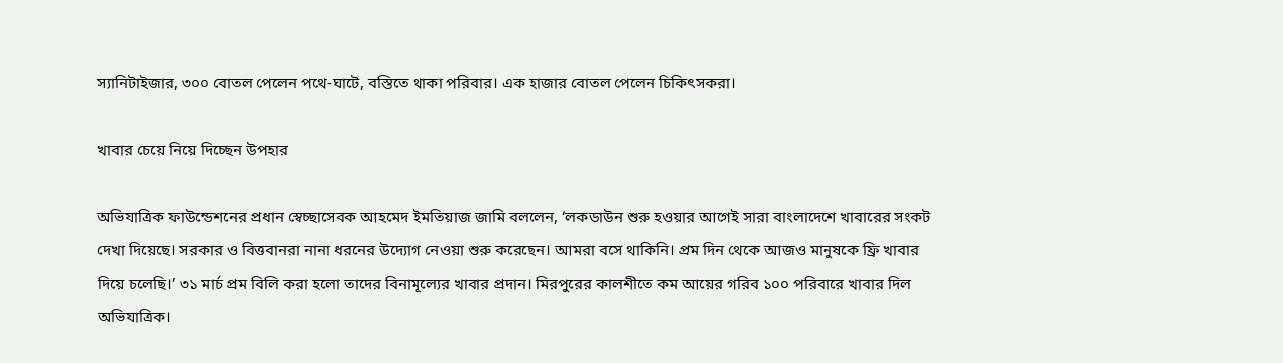স্যানিটাইজার, ৩০০ বোতল পেলেন পথে-ঘাটে, বস্তিতে থাকা পরিবার। এক হাজার বোতল পেলেন চিকিৎসকরা।

খাবার চেয়ে নিয়ে দিচ্ছেন উপহার

অভিযাত্রিক ফাউন্ডেশনের প্রধান স্বেচ্ছাসেবক আহমেদ ইমতিয়াজ জামি বললেন, ‘লকডাউন শুরু হওয়ার আগেই সারা বাংলাদেশে খাবারের সংকট দেখা দিয়েছে। সরকার ও বিত্তবানরা নানা ধরনের উদ্যোগ নেওয়া শুরু করেছেন। আমরা বসে থাকিনি। প্রম দিন থেকে আজও মানুষকে ফ্রি খাবার দিয়ে চলেছি।’ ৩১ মার্চ প্রম বিলি করা হলো তাদের বিনামূল্যের খাবার প্রদান। মিরপুরের কালশীতে কম আয়ের গরিব ১০০ পরিবারে খাবার দিল অভিযাত্রিক।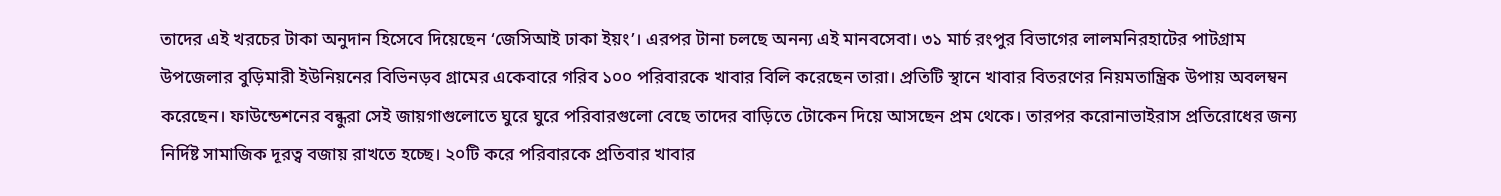তাদের এই খরচের টাকা অনুদান হিসেবে দিয়েছেন ‘জেসিআই ঢাকা ইয়ং’। এরপর টানা চলছে অনন্য এই মানবসেবা। ৩১ মার্চ রংপুর বিভাগের লালমনিরহাটের পাটগ্রাম উপজেলার বুড়িমারী ইউনিয়নের বিভিনড়ব গ্রামের একেবারে গরিব ১০০ পরিবারকে খাবার বিলি করেছেন তারা। প্রতিটি স্থানে খাবার বিতরণের নিয়মতান্ত্রিক উপায় অবলম্বন করেছেন। ফাউন্ডেশনের বন্ধুরা সেই জায়গাগুলোতে ঘুরে ঘুরে পরিবারগুলো বেছে তাদের বাড়িতে টোকেন দিয়ে আসছেন প্রম থেকে। তারপর করোনাভাইরাস প্রতিরোধের জন্য নির্দিষ্ট সামাজিক দূরত্ব বজায় রাখতে হচ্ছে। ২০টি করে পরিবারকে প্রতিবার খাবার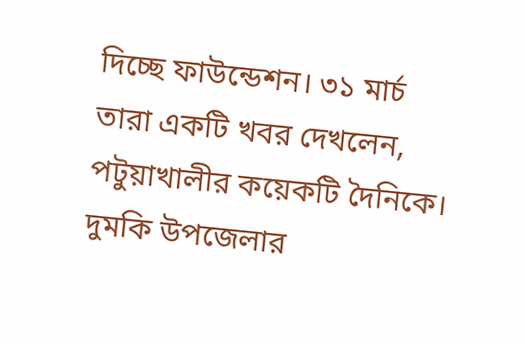দিচ্ছে ফাউন্ডেশন। ৩১ মার্চ তারা একটি খবর দেখলেন, পটুয়াখালীর কয়েকটি দৈনিকে। দুমকি উপজেলার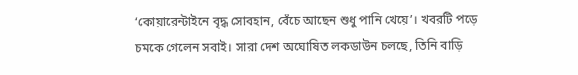‘কোয়ারেন্টাইনে বৃদ্ধ সোবহান, বেঁচে আছেন শুধু পানি খেয়ে’। খবরটি পড়ে চমকে গেলেন সবাই। সারা দেশ অঘোষিত লকডাউন চলছে, তিনি বাড়ি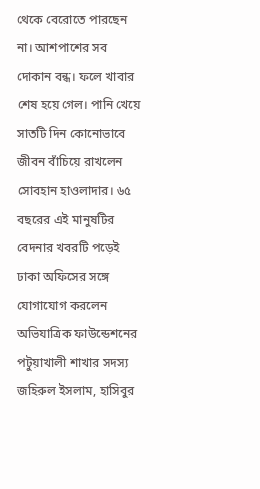থেকে বেরোতে পারছেন না। আশপাশের সব দোকান বন্ধ। ফলে খাবার শেষ হয়ে গেল। পানি খেয়ে সাতটি দিন কোনোভাবে জীবন বাঁচিয়ে রাখলেন সোবহান হাওলাদার। ৬৫ বছরের এই মানুষটির বেদনার খবরটি পড়েই ঢাকা অফিসের সঙ্গে যোগাযোগ করলেন অভিযাত্রিক ফাউন্ডেশনের পটুয়াখালী শাখার সদস্য জহিরুল ইসলাম, হাসিবুর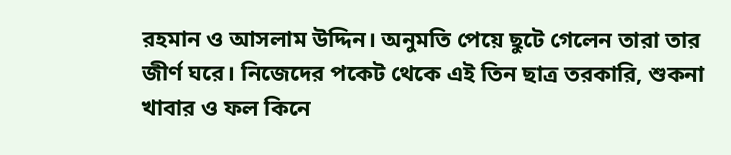রহমান ও আসলাম উদ্দিন। অনুমতি পেয়ে ছুটে গেলেন তারা তার জীর্ণ ঘরে। নিজেদের পকেট থেকে এই তিন ছাত্র তরকারি, শুকনা খাবার ও ফল কিনে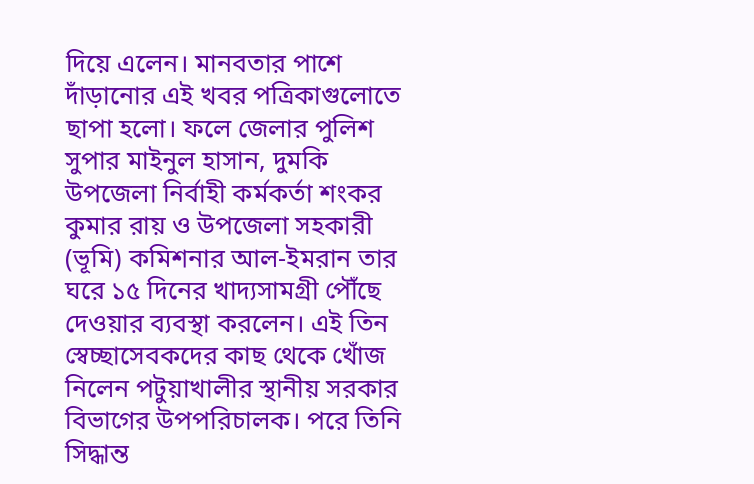দিয়ে এলেন। মানবতার পাশে দাঁড়ানোর এই খবর পত্রিকাগুলোতে ছাপা হলো। ফলে জেলার পুলিশ সুপার মাইনুল হাসান, দুমকি উপজেলা নির্বাহী কর্মকর্তা শংকর কুমার রায় ও উপজেলা সহকারী (ভূমি) কমিশনার আল-ইমরান তার ঘরে ১৫ দিনের খাদ্যসামগ্রী পৌঁছে দেওয়ার ব্যবস্থা করলেন। এই তিন স্বেচ্ছাসেবকদের কাছ থেকে খোঁজ নিলেন পটুয়াখালীর স্থানীয় সরকার বিভাগের উপপরিচালক। পরে তিনি সিদ্ধান্ত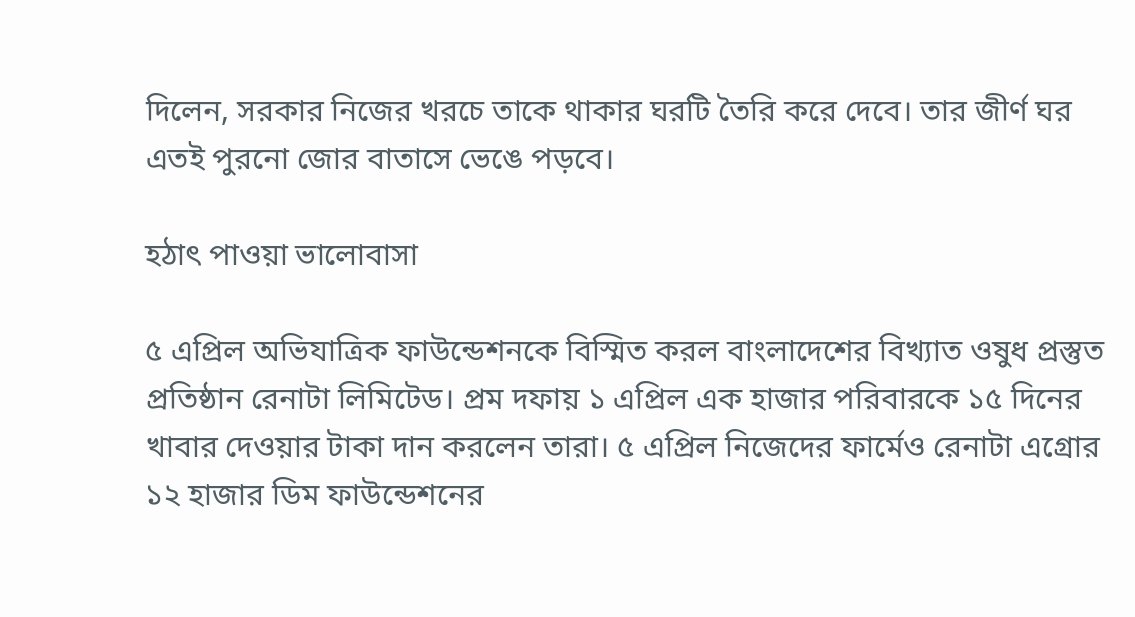দিলেন, সরকার নিজের খরচে তাকে থাকার ঘরটি তৈরি করে দেবে। তার জীর্ণ ঘর এতই পুরনো জোর বাতাসে ভেঙে পড়বে।

হঠাৎ পাওয়া ভালোবাসা

৫ এপ্রিল অভিযাত্রিক ফাউন্ডেশনকে বিস্মিত করল বাংলাদেশের বিখ্যাত ওষুধ প্রস্তুত প্রতিষ্ঠান রেনাটা লিমিটেড। প্রম দফায় ১ এপ্রিল এক হাজার পরিবারকে ১৫ দিনের খাবার দেওয়ার টাকা দান করলেন তারা। ৫ এপ্রিল নিজেদের ফার্মেও রেনাটা এগ্রোর ১২ হাজার ডিম ফাউন্ডেশনের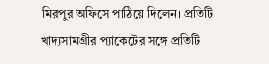মিরপুর অফিসে পাঠিয়ে দিলেন। প্রতিটি খাদ্যসামগ্রীর প্যাকেটের সঙ্গে প্রতিটি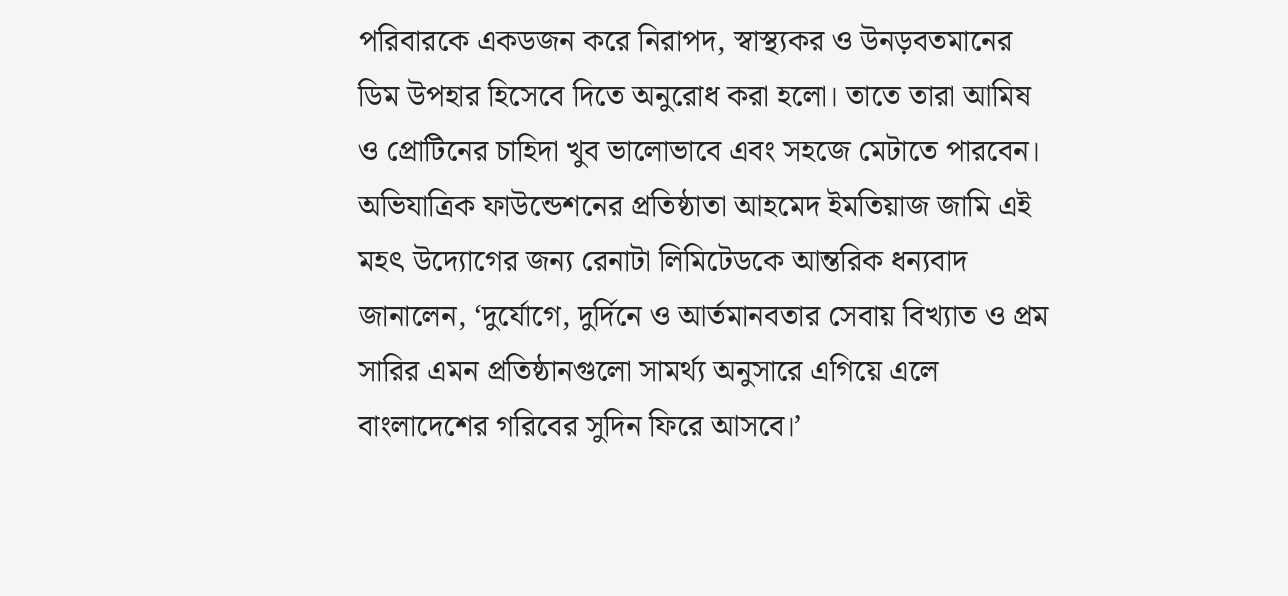পরিবারকে একডজন করে নিরাপদ, স্বাস্থ্যকর ও উনড়বতমানের ডিম উপহার হিসেবে দিতে অনুরোধ করা হলো। তাতে তারা আমিষ ও প্রোটিনের চাহিদা খুব ভালোভাবে এবং সহজে মেটাতে পারবেন। অভিযাত্রিক ফাউন্ডেশনের প্রতিষ্ঠাতা আহমেদ ইমতিয়াজ জামি এই মহৎ উদ্যোগের জন্য রেনাটা লিমিটেডকে আন্তরিক ধন্যবাদ জানালেন, ‘দুর্যোগে, দুর্দিনে ও আর্তমানবতার সেবায় বিখ্যাত ও প্রম সারির এমন প্রতিষ্ঠানগুলো সামর্থ্য অনুসারে এগিয়ে এলে বাংলাদেশের গরিবের সুদিন ফিরে আসবে।’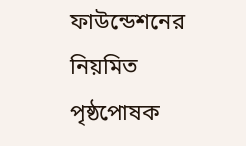ফাউন্ডেশনের নিয়মিত পৃষ্ঠপোষক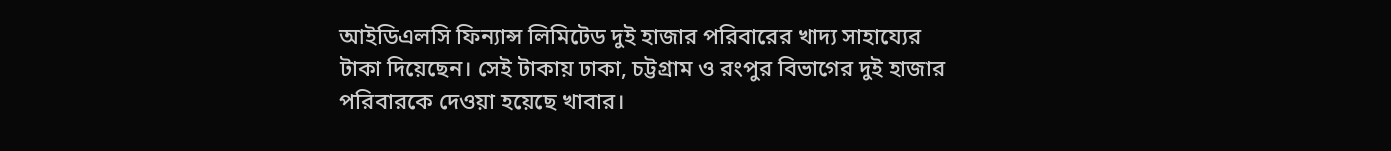আইডিএলসি ফিন্যান্স লিমিটেড দুই হাজার পরিবারের খাদ্য সাহায্যের টাকা দিয়েছেন। সেই টাকায় ঢাকা, চট্টগ্রাম ও রংপুর বিভাগের দুই হাজার পরিবারকে দেওয়া হয়েছে খাবার।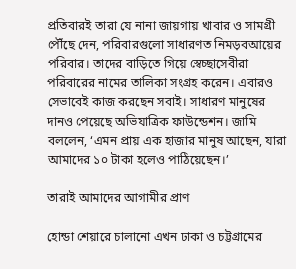প্রতিবারই তারা যে নানা জায়গায় খাবার ও সামগ্রী পৌঁছে দেন, পরিবারগুলো সাধারণত নিমড়বআয়ের পরিবার। তাদের বাড়িতে গিয়ে স্বেচ্ছাসেবীরা পরিবারের নামের তালিকা সংগ্রহ করেন। এবারও সেভাবেই কাজ করছেন সবাই। সাধারণ মানুষের দানও পেয়েছে অভিযাত্রিক ফাউন্ডেশন। জামি বললেন, ‘এমন প্রায় এক হাজার মানুষ আছেন, যারা আমাদের ১০ টাকা হলেও পাঠিয়েছেন।’

তারাই আমাদের আগামীর প্রাণ

হোন্ডা শেয়ারে চালানো এখন ঢাকা ও চট্টগ্রামের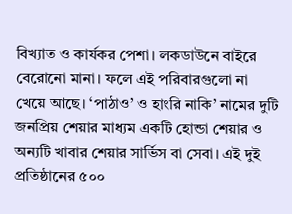বিখ্যাত ও কার্যকর পেশা। লকডাউনে বাইরে বেরোনো মানা। ফলে এই পরিবারগুলো না খেয়ে আছে। ‘পাঠাও’ ও হাংরি নাকি’ নামের দুটি জনপ্রিয় শেয়ার মাধ্যম একটি হোন্ডা শেয়ার ও অন্যটি খাবার শেয়ার সার্ভিস বা সেবা। এই দুই প্রতিষ্ঠানের ৫০০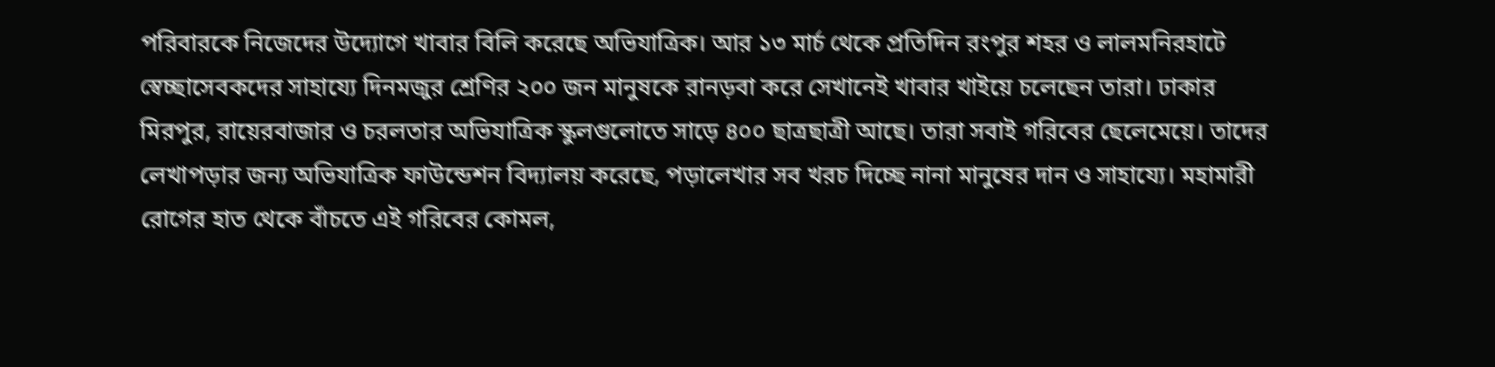পরিবারকে নিজেদের উদ্যোগে খাবার বিলি করেছে অভিযাত্রিক। আর ১৩ মার্চ থেকে প্রতিদিন রংপুর শহর ও লালমনিরহাটে স্বেচ্ছাসেবকদের সাহায্যে দিনমজুর শ্রেণির ২০০ জন মানুষকে রানড়বা করে সেখানেই খাবার খাইয়ে চলেছেন তারা। ঢাকার মিরপুর, রায়েরবাজার ও চরলতার অভিযাত্রিক স্কুলগুলোতে সাড়ে ৪০০ ছাত্রছাত্রী আছে। তারা সবাই গরিবের ছেলেমেয়ে। তাদের লেখাপড়ার জন্য অভিযাত্রিক ফাউন্ডেশন বিদ্যালয় করেছে, পড়ালেখার সব খরচ দিচ্ছে নানা মানুষের দান ও সাহায্যে। মহামারী রোগের হাত থেকে বাঁচতে এই গরিবের কোমল,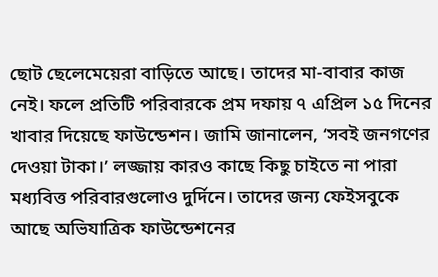ছোট ছেলেমেয়েরা বাড়িতে আছে। তাদের মা-বাবার কাজ নেই। ফলে প্রতিটি পরিবারকে প্রম দফায় ৭ এপ্রিল ১৫ দিনের খাবার দিয়েছে ফাউন্ডেশন। জামি জানালেন, ‘সবই জনগণের দেওয়া টাকা।’ লজ্জায় কারও কাছে কিছু চাইতে না পারা মধ্যবিত্ত পরিবারগুলোও দুর্দিনে। তাদের জন্য ফেইসবুকে আছে অভিযাত্রিক ফাউন্ডেশনের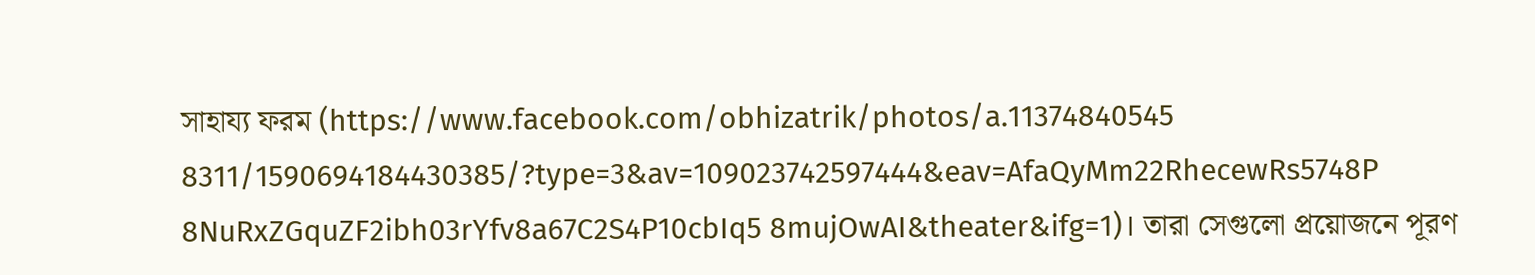সাহায্য ফরম (https://www.facebook.com/obhizatrik/photos/a.11374840545 8311/1590694184430385/?type=3&av=109023742597444&eav=AfaQyMm22RhecewRs5748P 8NuRxZGquZF2ibh03rYfv8a67C2S4P10cbIq5 8mujOwAI&theater&ifg=1)। তারা সেগুলো প্রয়োজনে পূরণ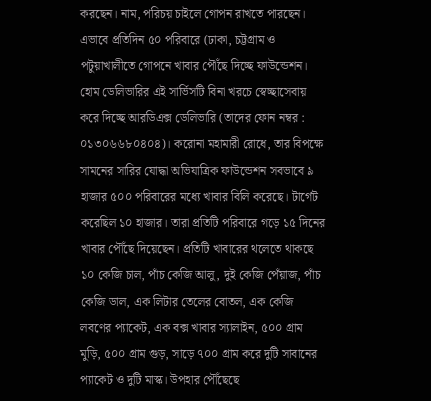করছেন। নাম, পরিচয় চাইলে গোপন রাখতে পারছেন। এভাবে প্রতিদিন ৫০ পরিবারে (ঢাকা, চট্টগ্রাম ও পটুয়াখালীতে গোপনে খাবার পৌঁছে দিচ্ছে ফাউন্ডেশন। হোম ডেলিভারির এই সার্ভিসটি বিনা খরচে স্বেচ্ছাসেবায় করে দিচ্ছে আরডিএক্স ডেলিভারি (তাদের ফোন নম্বর : ০১৩০৬৬৮০৪০৪)। করোনা মহামারী রোধে, তার বিপক্ষে সামনের সারির যোদ্ধা অভিযাত্রিক ফাউন্ডেশন সবভাবে ৯ হাজার ৫০০ পরিবারের মধ্যে খাবার বিলি করেছে। টার্গেট করেছিল ১০ হাজার। তারা প্রতিটি পরিবারে গড়ে ১৫ দিনের খাবার পৌঁছে দিয়েছেন। প্রতিটি খাবারের থলেতে থাকছে ১০ কেজি চাল, পাঁচ কেজি আলু, দুই কেজি পেঁয়াজ, পাঁচ কেজি ডাল, এক লিটার তেলের বোতল, এক কেজি লবণের প্যাকেট, এক বক্স খাবার স্যালাইন, ৫০০ গ্রাম মুড়ি, ৫০০ গ্রাম গুড়, সাড়ে ৭০০ গ্রাম করে দুটি সাবানের প্যাকেট ও দুটি মাস্ক। উপহার পৌঁছেছে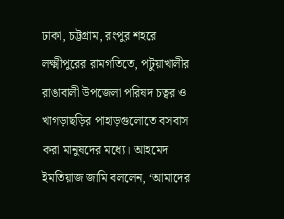ঢাকা, চট্টগ্রাম, রংপুর শহরে লক্ষ্মীপুরের রামগতিতে, পটুয়াখালীর রাঙাবালী উপজেলা পরিষদ চত্বর ও খাগড়াছড়ির পাহাড়গুলোতে বসবাস করা মানুষদের মধ্যে। আহমেদ ইমতিয়াজ জামি বললেন, ‘আমাদের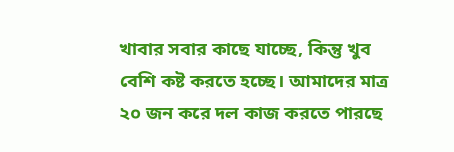খাবার সবার কাছে যাচ্ছে, কিন্তু খুব বেশি কষ্ট করতে হচ্ছে। আমাদের মাত্র ২০ জন করে দল কাজ করতে পারছে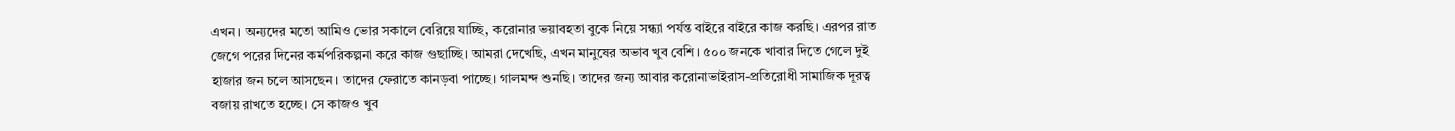এখন। অন্যদের মতো আমিও ভোর সকালে বেরিয়ে যাচ্ছি, করোনার ভয়াবহতা বুকে নিয়ে সন্ধ্যা পর্যন্ত বাইরে বাইরে কাজ করছি। এরপর রাত জেগে পরের দিনের কর্মপরিকল্পনা করে কাজ গুছাচ্ছি। আমরা দেখেছি, এখন মানুষের অভাব খুব বেশি। ৫০০ জনকে খাবার দিতে গেলে দুই হাজার জন চলে আসছেন। তাদের ফেরাতে কানড়বা পাচ্ছে। গালমন্দ শুনছি। তাদের জন্য আবার করোনাভাইরাস-প্রতিরোধী সামাজিক দূরত্ব বজায় রাখতে হচ্ছে। সে কাজও খুব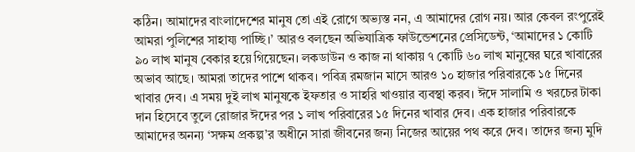কঠিন। আমাদের বাংলাদেশের মানুষ তো এই রোগে অভ্যস্ত নন, এ আমাদের রোগ নয়। আর কেবল রংপুরেই আমরা পুলিশের সাহায্য পাচ্ছি।’ আরও বলছেন অভিযাত্রিক ফাউন্ডেশনের প্রেসিডেন্ট, ‘আমাদের ১ কোটি ৯০ লাখ মানুষ বেকার হয়ে গিয়েছেন। লকডাউন ও কাজ না থাকায় ৭ কোটি ৬০ লাখ মানুষের ঘরে খাবারের অভাব আছে। আমরা তাদের পাশে থাকব। পবিত্র রমজান মাসে আরও ১০ হাজার পরিবারকে ১৫ দিনের খাবার দেব। এ সময় দুই লাখ মানুষকে ইফতার ও সাহরি খাওয়ার ব্যবস্থা করব। ঈদে সালামি ও খরচের টাকা দান হিসেবে তুলে রোজার ঈদের পর ১ লাখ পরিবারের ১৫ দিনের খাবার দেব। এক হাজার পরিবারকে আমাদের অনন্য ‘সক্ষম প্রকল্প’র অধীনে সারা জীবনের জন্য নিজের আয়ের পথ করে দেব। তাদের জন্য মুদি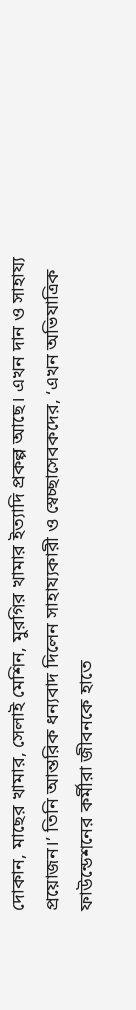দোকান, মাছের খামার, সেলাই মেশিন, মুরগির খামার ইত্যাদি প্রকল্প আছে। এখন দান ও সাহায্য প্রয়োজন।’ তিনি আন্তরিক ধন্যবাদ দিলেন সাহায্যকারী ও স্বেচ্ছাসেবকদের, ‘এখন অভিযাত্রিক ফাউন্ডেশনের কর্মীরা জীবনকে হাতে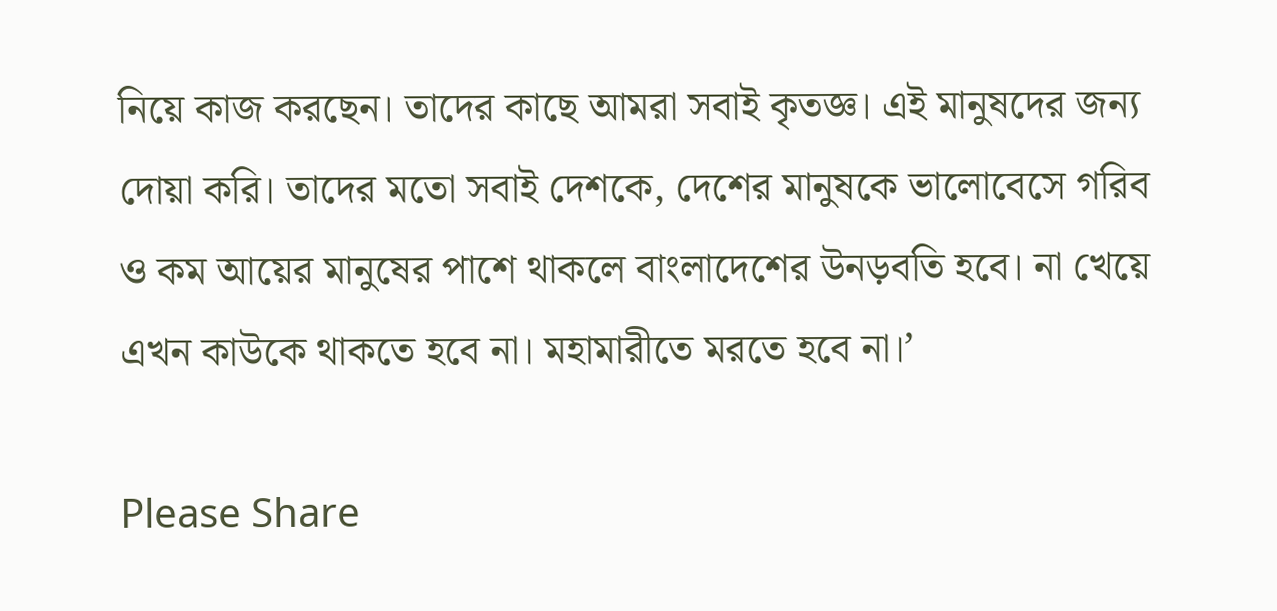নিয়ে কাজ করছেন। তাদের কাছে আমরা সবাই কৃতজ্ঞ। এই মানুষদের জন্য দোয়া করি। তাদের মতো সবাই দেশকে, দেশের মানুষকে ভালোবেসে গরিব ও কম আয়ের মানুষের পাশে থাকলে বাংলাদেশের উনড়বতি হবে। না খেয়ে এখন কাউকে থাকতে হবে না। মহামারীতে মরতে হবে না।’

Please Share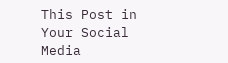This Post in Your Social Media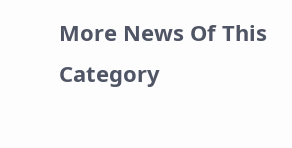More News Of This Category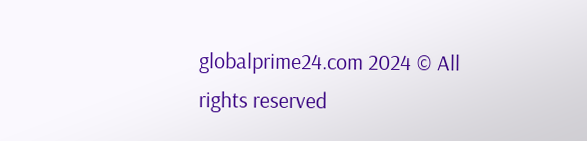globalprime24.com 2024 © All rights reserved